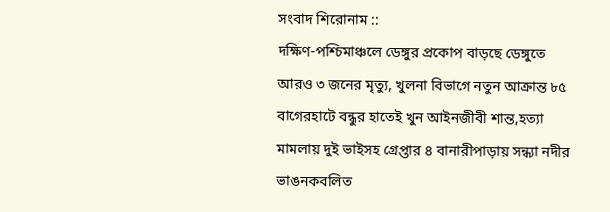সংবাদ শিরোনাম ::
দক্ষিণ-পশ্চিমাঞ্চলে ডেঙ্গুর প্রকোপ বাড়ছে ডেঙ্গুতে আরও ৩ জনের মৃত্যু, খুলনা বিভাগে নতুন আক্রান্ত ৮৫ বাগেরহাটে বন্ধুর হাতেই খুন আইনজীবী শান্ত,হত্যা মামলায় দুই ভাইসহ গ্রেপ্তার ৪ বানারীপাড়ায় সন্ধ্যা নদীর ভাঙনকবলিত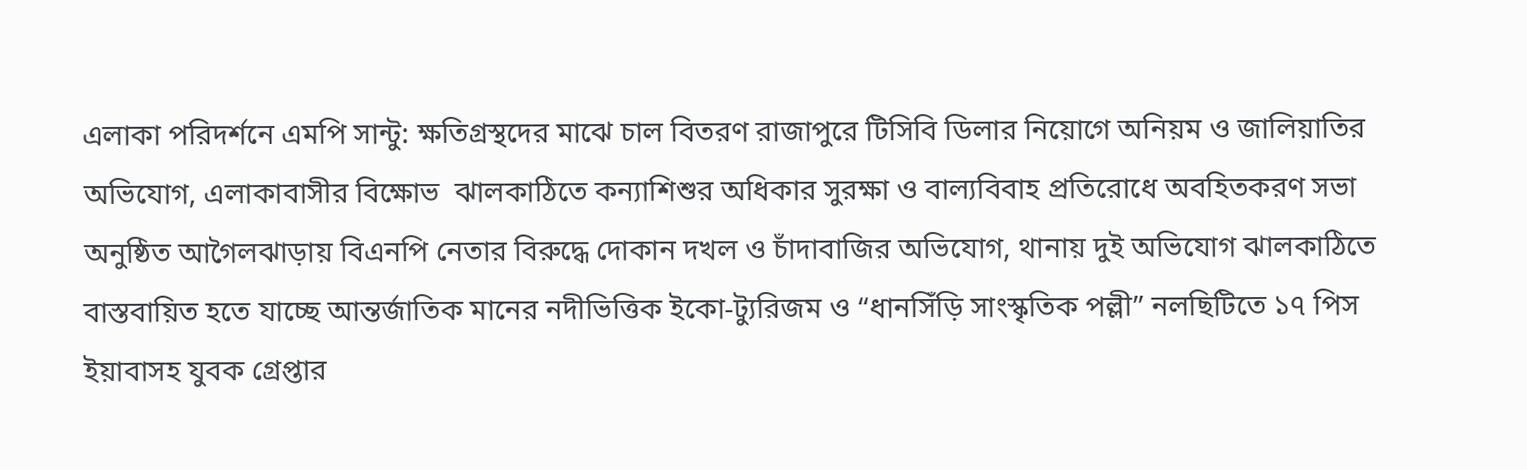এলাকা পরিদর্শনে এমপি সান্টু: ক্ষতিগ্রস্থদের মাঝে চাল বিতরণ রাজাপুরে টিসিবি ডিলার নিয়োগে অনিয়ম ও জালিয়াতির অভিযোগ, এলাকাবাসীর বিক্ষোভ  ঝালকাঠিতে কন্যাশিশুর অধিকার সুরক্ষা ও বাল্যবিবাহ প্রতিরোধে অবহিতকরণ সভা অনুষ্ঠিত আগৈলঝাড়ায় বিএনপি নেতার বিরুদ্ধে দোকান দখল ও চাঁদাবাজির অভিযোগ, থানায় দুই অভিযোগ ঝালকাঠিতে বাস্তবায়িত হতে যাচ্ছে আন্তর্জাতিক মানের নদীভিত্তিক ইকো-ট্যুরিজম ও “ধানসিঁড়ি সাংস্কৃতিক পল্লী” নলছিটিতে ১৭ পিস ইয়াবাসহ যুবক গ্রেপ্তার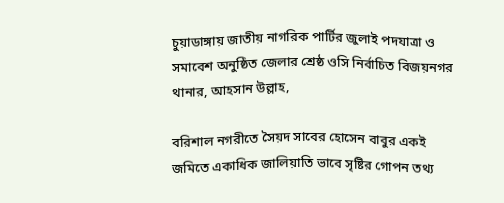চুয়াডাঙ্গায় জাতীয় নাগরিক পার্টির জুলাই পদযাত্রা ও সমাবেশ অনুষ্ঠিত জেলার শ্রেষ্ঠ ওসি নির্বাচিত বিজয়নগর থানার, আহসান উল্লাহ,

বরিশাল নগরীতে সৈয়দ সাবের হোসেন বাবুর একই জমিতে একাধিক জালিয়াতি ভাবে সৃষ্টির গোপন তথ্য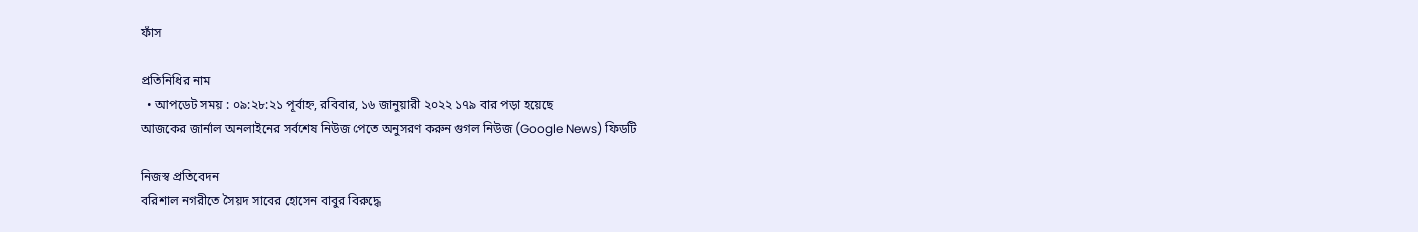ফাঁস

প্রতিনিধির নাম
  • আপডেট সময় : ০৯:২৮:২১ পূর্বাহ্ন, রবিবার, ১৬ জানুয়ারী ২০২২ ১৭৯ বার পড়া হয়েছে
আজকের জার্নাল অনলাইনের সর্বশেষ নিউজ পেতে অনুসরণ করুন গুগল নিউজ (Google News) ফিডটি

নিজস্ব প্রতিবেদন
বরিশাল নগরীতে সৈয়দ সাবের হোসেন বাবুর বিরুদ্ধে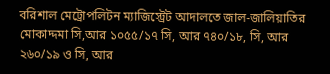বরিশাল মেট্রোপলিটন ম্যাজিস্ট্রেট আদালতে জাল-জালিয়াতির মোকাদ্দমা সি,আর ১০৫৫/১৭ সি, আর ৭৪০/১৮, সি, আর ২৬০/১৯ ও সি, আর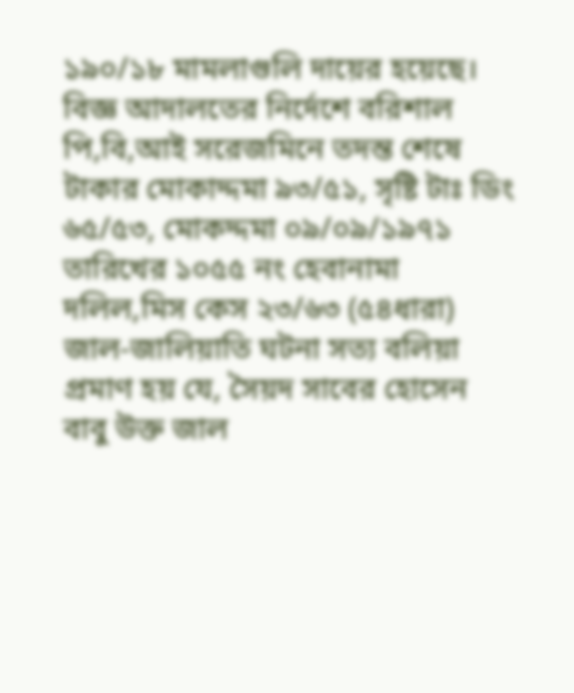১৯০/১৮ মামলাগুলি দায়ের হয়েছে। বিজ্ঞ আদালতের নির্দেশে বরিশাল পি,বি,আই সরেজমিনে তদন্ত শেষে টাকার মোকাদ্দমা ৯৩/৫১, সৃষ্টি টাঃ ডিং ৬৫/৫৩, মোকদ্দমা ০৯/০৯/১৯৭১ তারিখের ১০৫৫ নং হেবানামা দলিল,মিস কেস ২৩/৬৩ (৫৪ধারা) জাল-জালিয়াতি ঘটনা সত্য বলিয়া প্রমাণ হয় যে, সৈয়দ সাবের হোসেন বাবু উক্ত জাল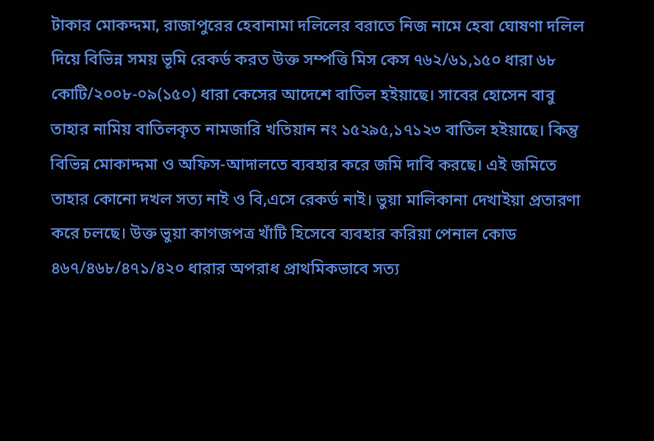টাকার মোকদ্দমা, রাজাপুরের হেবানামা দলিলের বরাতে নিজ নামে হেবা ঘোষণা দলিল দিয়ে বিভিন্ন সময় ভূমি রেকর্ড করত উক্ত সম্পত্তি মিস কেস ৭৬২/৬১,১৫০ ধারা ৬৮ কোটি/২০০৮-০৯(১৫০) ধারা কেসের আদেশে বাতিল হইয়াছে। সাবের হোসেন বাবু তাহার নামিয় বাতিলকৃত নামজারি খতিয়ান নং ১৫২৯৫,১৭১২৩ বাতিল হইয়াছে। কিন্তু বিভিন্ন মোকাদ্দমা ও অফিস-আদালতে ব্যবহার করে জমি দাবি করছে। এই জমিতে তাহার কোনো দখল সত্য নাই ও বি,এসে রেকর্ড নাই। ভুয়া মালিকানা দেখাইয়া প্রতারণা করে চলছে। উক্ত ভুয়া কাগজপত্র খাঁটি হিসেবে ব্যবহার করিয়া পেনাল কোড ৪৬৭/৪৬৮/৪৭১/৪২০ ধারার অপরাধ প্রাথমিকভাবে সত্য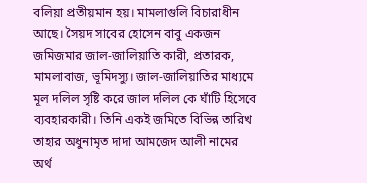বলিয়া প্রতীয়মান হয়। মামলাগুলি বিচারাধীন আছে। সৈয়দ সাবের হোসেন বাবু একজন জমিজমার জাল-জালিয়াতি কারী, প্রতারক, মামলাবাজ, ভূমিদস্যু। জাল-জালিয়াতির মাধ্যমে মূল দলিল সৃষ্টি করে জাল দলিল কে ঘাঁটি হিসেবে ব্যবহারকারী। তিনি একই জমিতে বিভিন্ন তারিখ তাহার অধুনামৃত দাদা আমজেদ আলী নামের অর্থ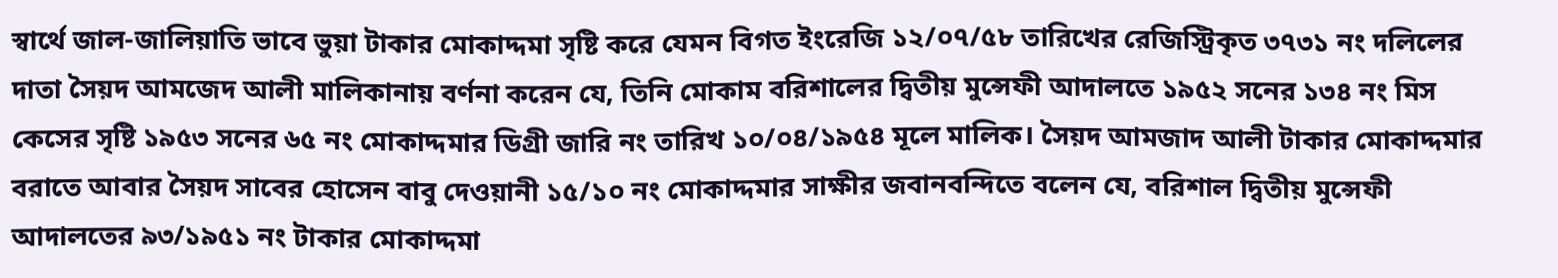স্বার্থে জাল-জালিয়াতি ভাবে ভুয়া টাকার মোকাদ্দমা সৃষ্টি করে যেমন বিগত ইংরেজি ১২/০৭/৫৮ তারিখের রেজিস্ট্রিকৃত ৩৭৩১ নং দলিলের দাতা সৈয়দ আমজেদ আলী মালিকানায় বর্ণনা করেন যে, তিনি মোকাম বরিশালের দ্বিতীয় মুন্সেফী আদালতে ১৯৫২ সনের ১৩৪ নং মিস কেসের সৃষ্টি ১৯৫৩ সনের ৬৫ নং মোকাদ্দমার ডিগ্রী জারি নং তারিখ ১০/০৪/১৯৫৪ মূলে মালিক। সৈয়দ আমজাদ আলী টাকার মোকাদ্দমার বরাতে আবার সৈয়দ সাবের হোসেন বাবু দেওয়ানী ১৫/১০ নং মোকাদ্দমার সাক্ষীর জবানবন্দিতে বলেন যে, বরিশাল দ্বিতীয় মুন্সেফী আদালতের ৯৩/১৯৫১ নং টাকার মোকাদ্দমা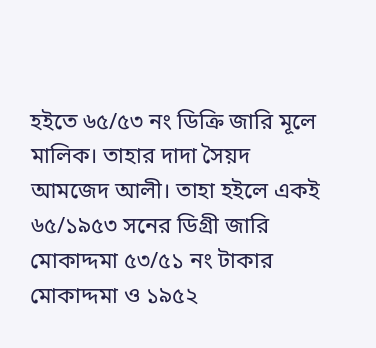হইতে ৬৫/৫৩ নং ডিক্রি জারি মূলে মালিক। তাহার দাদা সৈয়দ আমজেদ আলী। তাহা হইলে একই ৬৫/১৯৫৩ সনের ডিগ্রী জারি মোকাদ্দমা ৫৩/৫১ নং টাকার মোকাদ্দমা ও ১৯৫২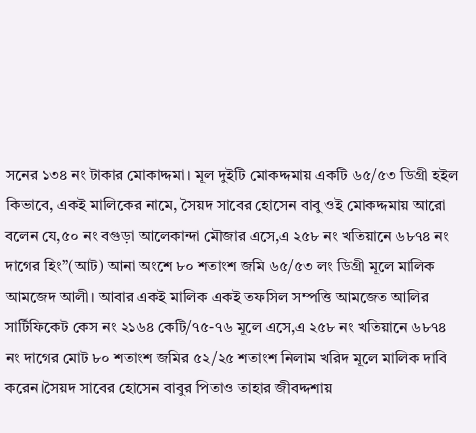সনের ১৩৪ নং টাকার মোকাদ্দমা। মূল দুইটি মোকদ্দমায় একটি ৬৫/৫৩ ডিগ্রী হইল কিভাবে, একই মালিকের নামে, সৈয়দ সাবের হোসেন বাবু ওই মোকদ্দমায় আরো বলেন যে,৫০ নং বগুড়া আলেকান্দা মৌজার এসে,এ ২৫৮ নং খতিয়ানে ৬৮৭৪ নং দাগের হিং”(আট) আনা অংশে ৮০ শতাংশ জমি ৬৫/৫৩ লং ডিগ্রী মূলে মালিক আমজেদ আলী। আবার একই মালিক একই তফসিল সম্পত্তি আমজেত আলির সার্টিফিকেট কেস নং ২১৬৪ কেটি/৭৫-৭৬ মূলে এসে,এ ২৫৮ নং খতিয়ানে ৬৮৭৪ নং দাগের মোট ৮০ শতাংশ জমির ৫২/২৫ শতাংশ নিলাম খরিদ মূলে মালিক দাবি করেন।সৈয়দ সাবের হোসেন বাবুর পিতাও তাহার জীবদ্দশায়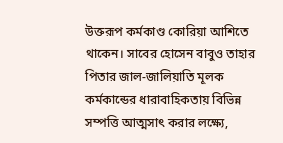উক্তরূপ কর্মকাণ্ড কোরিয়া আশিতে থাকেন। সাবের হোসেন বাবুও তাহার পিতার জাল-জালিয়াতি মূলক কর্মকান্ডের ধারাবাহিকতায় বিভিন্ন সম্পত্তি আত্মসাৎ করার লক্ষ্যে,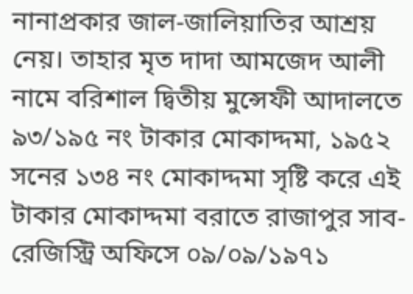নানাপ্রকার জাল-জালিয়াতির আশ্রয় নেয়। তাহার মৃত দাদা আমজেদ আলী নামে বরিশাল দ্বিতীয় মুন্সেফী আদালতে ৯৩/১৯৫ নং টাকার মোকাদ্দমা, ১৯৫২ সনের ১৩৪ নং মোকাদ্দমা সৃষ্টি করে এই টাকার মোকাদ্দমা বরাতে রাজাপুর সাব-রেজিস্ট্রি অফিসে ০৯/০৯/১৯৭১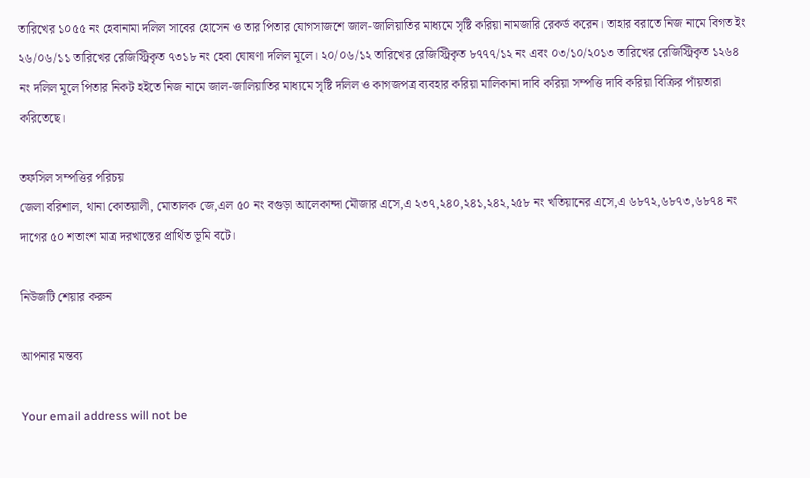তারিখের ১০৫৫ নং হেবানামা দলিল সাবের হোসেন ও তার পিতার যোগসাজশে জাল-জালিয়াতির মাধ্যমে সৃষ্টি করিয়া নামজারি রেকর্ড করেন। তাহার বরাতে নিজ নামে বিগত ইং ২৬/০৬/১১ তারিখের রেজিস্ট্রিকৃত ৭৩১৮ নং হেবা ঘোষণা দলিল মূলে। ২০/০৬/১২ তারিখের রেজিস্ট্রিকৃত ৮৭৭৭/১২ নং এবং ০৩/১০/২০১৩ তারিখের রেজিস্ট্রিকৃত ১২৬৪ নং দলিল মূলে পিতার নিকট হইতে নিজ নামে জাল-জালিয়াতির মাধ্যমে সৃষ্টি দলিল ও কাগজপত্র ব্যবহার করিয়া মালিকানা দাবি করিয়া সম্পত্তি দাবি করিয়া বিক্রির পাঁয়তারা করিতেছে।

তফসিল সম্পত্তির পরিচয়
জেলা বরিশাল, থানা কোতয়ালী, মোতালক জে,এল ৫০ নং বগুড়া আলেকান্দা মৌজার এসে,এ ২৩৭,২৪০,২৪১,২৪২,২৫৮ নং খতিয়ানের এসে,এ ৬৮৭২,৬৮৭৩,৬৮৭৪ নং দাগের ৫০ শতাংশ মাত্র দরখাস্তের প্রার্থিত ভূমি বটে।

নিউজটি শেয়ার করুন

আপনার মন্তব্য

Your email address will not be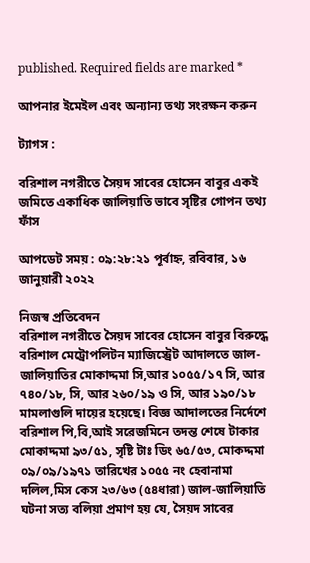published. Required fields are marked *

আপনার ইমেইল এবং অন্যান্য তথ্য সংরক্ষন করুন

ট্যাগস :

বরিশাল নগরীতে সৈয়দ সাবের হোসেন বাবুর একই জমিতে একাধিক জালিয়াতি ভাবে সৃষ্টির গোপন তথ্য ফাঁস

আপডেট সময় : ০৯:২৮:২১ পূর্বাহ্ন, রবিবার, ১৬ জানুয়ারী ২০২২

নিজস্ব প্রতিবেদন
বরিশাল নগরীতে সৈয়দ সাবের হোসেন বাবুর বিরুদ্ধে বরিশাল মেট্রোপলিটন ম্যাজিস্ট্রেট আদালতে জাল-জালিয়াতির মোকাদ্দমা সি,আর ১০৫৫/১৭ সি, আর ৭৪০/১৮, সি, আর ২৬০/১৯ ও সি, আর ১৯০/১৮ মামলাগুলি দায়ের হয়েছে। বিজ্ঞ আদালতের নির্দেশে বরিশাল পি,বি,আই সরেজমিনে তদন্ত শেষে টাকার মোকাদ্দমা ৯৩/৫১, সৃষ্টি টাঃ ডিং ৬৫/৫৩, মোকদ্দমা ০৯/০৯/১৯৭১ তারিখের ১০৫৫ নং হেবানামা দলিল,মিস কেস ২৩/৬৩ (৫৪ধারা) জাল-জালিয়াতি ঘটনা সত্য বলিয়া প্রমাণ হয় যে, সৈয়দ সাবের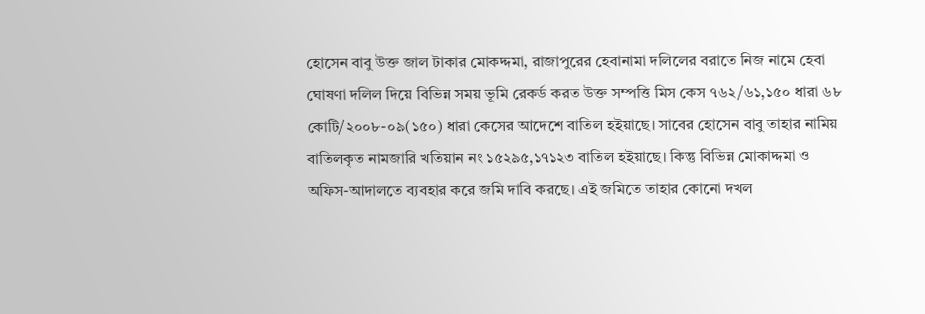হোসেন বাবু উক্ত জাল টাকার মোকদ্দমা, রাজাপুরের হেবানামা দলিলের বরাতে নিজ নামে হেবা ঘোষণা দলিল দিয়ে বিভিন্ন সময় ভূমি রেকর্ড করত উক্ত সম্পত্তি মিস কেস ৭৬২/৬১,১৫০ ধারা ৬৮ কোটি/২০০৮-০৯(১৫০) ধারা কেসের আদেশে বাতিল হইয়াছে। সাবের হোসেন বাবু তাহার নামিয় বাতিলকৃত নামজারি খতিয়ান নং ১৫২৯৫,১৭১২৩ বাতিল হইয়াছে। কিন্তু বিভিন্ন মোকাদ্দমা ও অফিস-আদালতে ব্যবহার করে জমি দাবি করছে। এই জমিতে তাহার কোনো দখল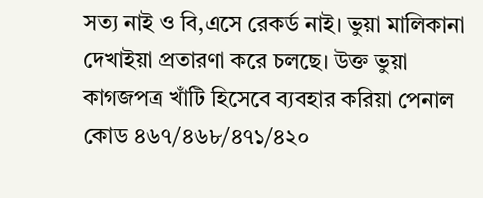সত্য নাই ও বি,এসে রেকর্ড নাই। ভুয়া মালিকানা দেখাইয়া প্রতারণা করে চলছে। উক্ত ভুয়া কাগজপত্র খাঁটি হিসেবে ব্যবহার করিয়া পেনাল কোড ৪৬৭/৪৬৮/৪৭১/৪২০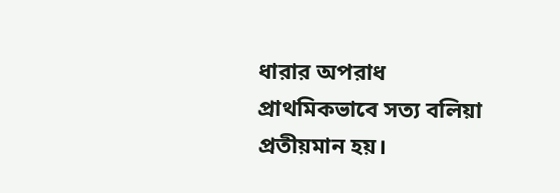ধারার অপরাধ প্রাথমিকভাবে সত্য বলিয়া প্রতীয়মান হয়।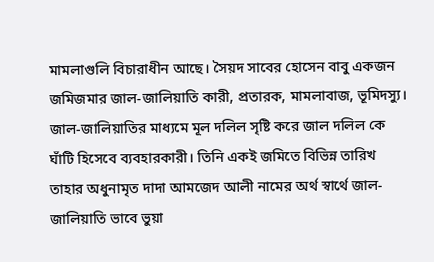মামলাগুলি বিচারাধীন আছে। সৈয়দ সাবের হোসেন বাবু একজন জমিজমার জাল-জালিয়াতি কারী, প্রতারক, মামলাবাজ, ভূমিদস্যু। জাল-জালিয়াতির মাধ্যমে মূল দলিল সৃষ্টি করে জাল দলিল কে ঘাঁটি হিসেবে ব্যবহারকারী। তিনি একই জমিতে বিভিন্ন তারিখ তাহার অধুনামৃত দাদা আমজেদ আলী নামের অর্থ স্বার্থে জাল-জালিয়াতি ভাবে ভুয়া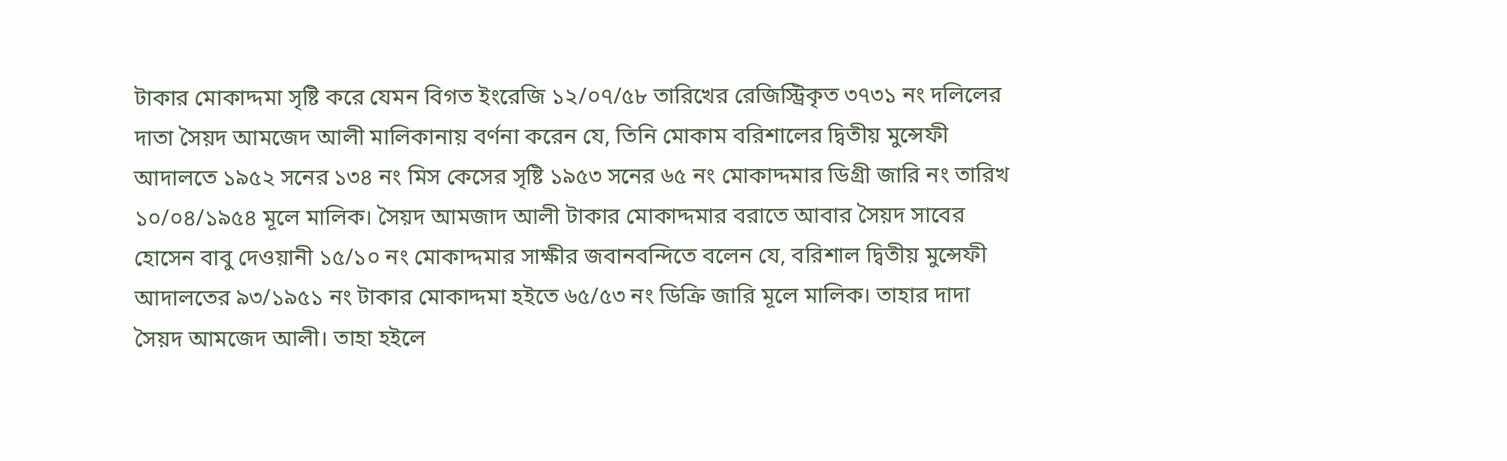টাকার মোকাদ্দমা সৃষ্টি করে যেমন বিগত ইংরেজি ১২/০৭/৫৮ তারিখের রেজিস্ট্রিকৃত ৩৭৩১ নং দলিলের দাতা সৈয়দ আমজেদ আলী মালিকানায় বর্ণনা করেন যে, তিনি মোকাম বরিশালের দ্বিতীয় মুন্সেফী আদালতে ১৯৫২ সনের ১৩৪ নং মিস কেসের সৃষ্টি ১৯৫৩ সনের ৬৫ নং মোকাদ্দমার ডিগ্রী জারি নং তারিখ ১০/০৪/১৯৫৪ মূলে মালিক। সৈয়দ আমজাদ আলী টাকার মোকাদ্দমার বরাতে আবার সৈয়দ সাবের হোসেন বাবু দেওয়ানী ১৫/১০ নং মোকাদ্দমার সাক্ষীর জবানবন্দিতে বলেন যে, বরিশাল দ্বিতীয় মুন্সেফী আদালতের ৯৩/১৯৫১ নং টাকার মোকাদ্দমা হইতে ৬৫/৫৩ নং ডিক্রি জারি মূলে মালিক। তাহার দাদা সৈয়দ আমজেদ আলী। তাহা হইলে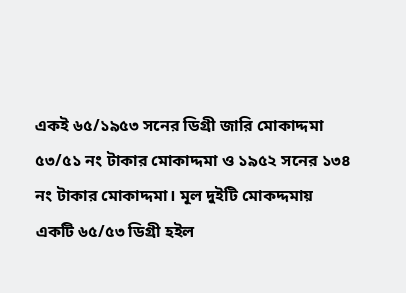একই ৬৫/১৯৫৩ সনের ডিগ্রী জারি মোকাদ্দমা ৫৩/৫১ নং টাকার মোকাদ্দমা ও ১৯৫২ সনের ১৩৪ নং টাকার মোকাদ্দমা। মূল দুইটি মোকদ্দমায় একটি ৬৫/৫৩ ডিগ্রী হইল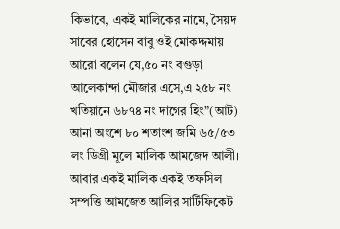কিভাবে, একই মালিকের নামে, সৈয়দ সাবের হোসেন বাবু ওই মোকদ্দমায় আরো বলেন যে,৫০ নং বগুড়া আলেকান্দা মৌজার এসে,এ ২৫৮ নং খতিয়ানে ৬৮৭৪ নং দাগের হিং”(আট) আনা অংশে ৮০ শতাংশ জমি ৬৫/৫৩ লং ডিগ্রী মূলে মালিক আমজেদ আলী। আবার একই মালিক একই তফসিল সম্পত্তি আমজেত আলির সার্টিফিকেট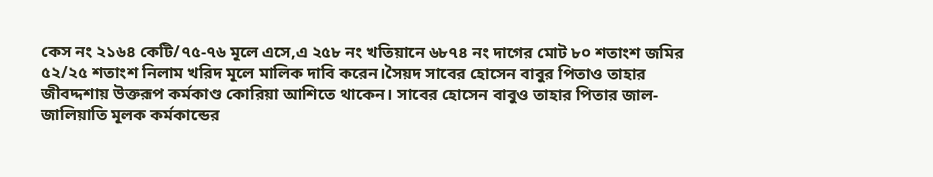কেস নং ২১৬৪ কেটি/৭৫-৭৬ মূলে এসে,এ ২৫৮ নং খতিয়ানে ৬৮৭৪ নং দাগের মোট ৮০ শতাংশ জমির ৫২/২৫ শতাংশ নিলাম খরিদ মূলে মালিক দাবি করেন।সৈয়দ সাবের হোসেন বাবুর পিতাও তাহার জীবদ্দশায় উক্তরূপ কর্মকাণ্ড কোরিয়া আশিতে থাকেন। সাবের হোসেন বাবুও তাহার পিতার জাল-জালিয়াতি মূলক কর্মকান্ডের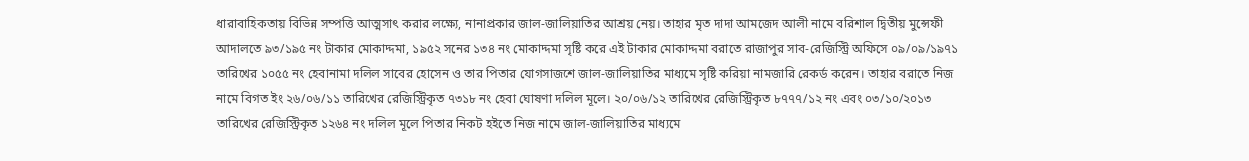ধারাবাহিকতায় বিভিন্ন সম্পত্তি আত্মসাৎ করার লক্ষ্যে, নানাপ্রকার জাল-জালিয়াতির আশ্রয় নেয়। তাহার মৃত দাদা আমজেদ আলী নামে বরিশাল দ্বিতীয় মুন্সেফী আদালতে ৯৩/১৯৫ নং টাকার মোকাদ্দমা, ১৯৫২ সনের ১৩৪ নং মোকাদ্দমা সৃষ্টি করে এই টাকার মোকাদ্দমা বরাতে রাজাপুর সাব-রেজিস্ট্রি অফিসে ০৯/০৯/১৯৭১ তারিখের ১০৫৫ নং হেবানামা দলিল সাবের হোসেন ও তার পিতার যোগসাজশে জাল-জালিয়াতির মাধ্যমে সৃষ্টি করিয়া নামজারি রেকর্ড করেন। তাহার বরাতে নিজ নামে বিগত ইং ২৬/০৬/১১ তারিখের রেজিস্ট্রিকৃত ৭৩১৮ নং হেবা ঘোষণা দলিল মূলে। ২০/০৬/১২ তারিখের রেজিস্ট্রিকৃত ৮৭৭৭/১২ নং এবং ০৩/১০/২০১৩ তারিখের রেজিস্ট্রিকৃত ১২৬৪ নং দলিল মূলে পিতার নিকট হইতে নিজ নামে জাল-জালিয়াতির মাধ্যমে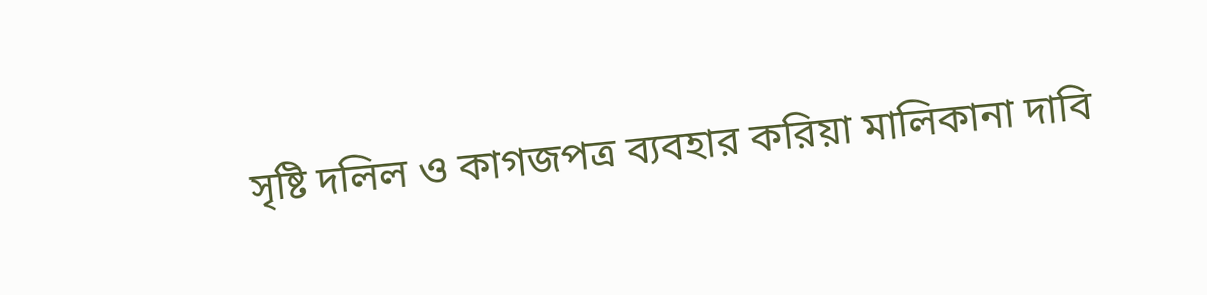সৃষ্টি দলিল ও কাগজপত্র ব্যবহার করিয়া মালিকানা দাবি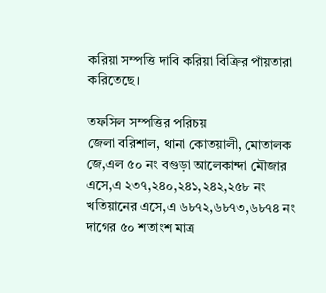করিয়া সম্পত্তি দাবি করিয়া বিক্রির পাঁয়তারা করিতেছে।

তফসিল সম্পত্তির পরিচয়
জেলা বরিশাল, থানা কোতয়ালী, মোতালক জে,এল ৫০ নং বগুড়া আলেকান্দা মৌজার এসে,এ ২৩৭,২৪০,২৪১,২৪২,২৫৮ নং খতিয়ানের এসে,এ ৬৮৭২,৬৮৭৩,৬৮৭৪ নং দাগের ৫০ শতাংশ মাত্র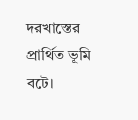দরখাস্তের প্রার্থিত ভূমি বটে।